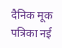दैनिक मूक पत्रिका नई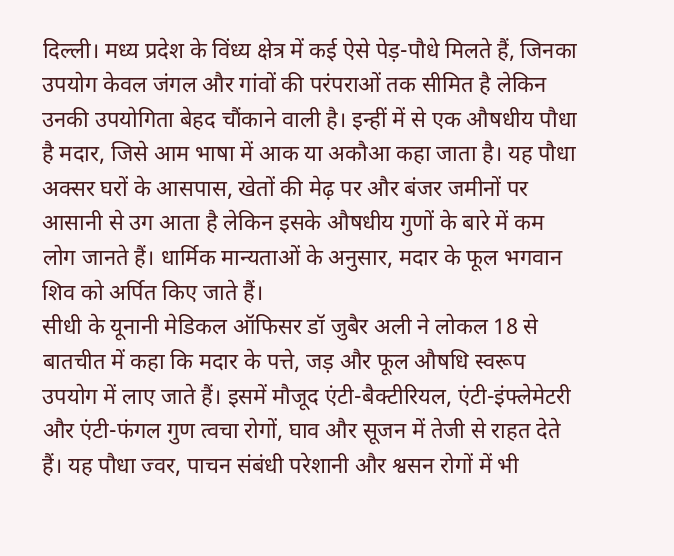दिल्ली। मध्य प्रदेश के विंध्य क्षेत्र में कई ऐसे पेड़-पौधे मिलते हैं, जिनका उपयोग केवल जंगल और गांवों की परंपराओं तक सीमित है लेकिन उनकी उपयोगिता बेहद चौंकाने वाली है। इन्हीं में से एक औषधीय पौधा है मदार, जिसे आम भाषा में आक या अकौआ कहा जाता है। यह पौधा अक्सर घरों के आसपास, खेतों की मेढ़ पर और बंजर जमीनों पर आसानी से उग आता है लेकिन इसके औषधीय गुणों के बारे में कम लोग जानते हैं। धार्मिक मान्यताओं के अनुसार, मदार के फूल भगवान शिव को अर्पित किए जाते हैं।
सीधी के यूनानी मेडिकल ऑफिसर डॉ जुबैर अली ने लोकल 18 से बातचीत में कहा कि मदार के पत्ते, जड़ और फूल औषधि स्वरूप उपयोग में लाए जाते हैं। इसमें मौजूद एंटी-बैक्टीरियल, एंटी-इंफ्लेमेटरी और एंटी-फंगल गुण त्वचा रोगों, घाव और सूजन में तेजी से राहत देते हैं। यह पौधा ज्वर, पाचन संबंधी परेशानी और श्वसन रोगों में भी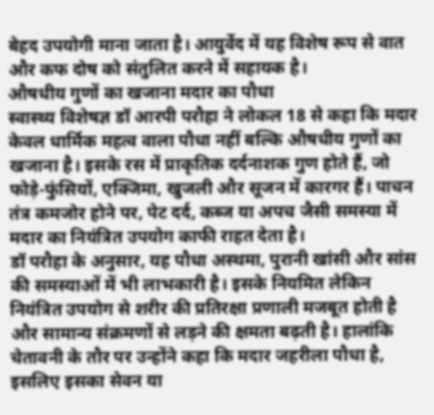बेहद उपयोगी माना जाता है। आयुर्वेद में यह विशेष रूप से वात और कफ दोष को संतुलित करने में सहायक है।
औषधीय गुणों का खजाना मदार का पौधा
स्वास्थ्य विशेषज्ञ डॉ आरपी परौहा ने लोकल 18 से कहा कि मदार केवल धार्मिक महत्व वाला पौधा नहीं बल्कि औषधीय गुणों का खजाना है। इसके रस में प्राकृतिक दर्दनाशक गुण होते हैं, जो फोड़े-फुंसियों, एक्जिमा, खुजली और सूजन में कारगर हैं। पाचन तंत्र कमजोर होने पर, पेट दर्द, कब्ज या अपच जैसी समस्या में मदार का नियंत्रित उपयोग काफी राहत देता है।
डॉ परौहा के अनुसार, यह पौधा अस्थमा, पुरानी खांसी और सांस की समस्याओं में भी लाभकारी है। इसके नियमित लेकिन नियंत्रित उपयोग से शरीर की प्रतिरक्षा प्रणाली मजबूत होती है और सामान्य संक्रमणों से लड़ने की क्षमता बढ़ती है। हालांकि चेतावनी के तौर पर उन्होंने कहा कि मदार जहरीला पौधा है, इसलिए इसका सेवन या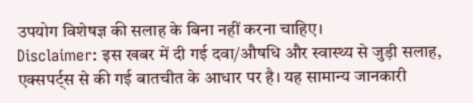उपयोग विशेषज्ञ की सलाह के बिना नहीं करना चाहिए।
Disclaimer: इस खबर में दी गई दवा/औषधि और स्वास्थ्य से जुड़ी सलाह, एक्सपर्ट्स से की गई बातचीत के आधार पर है। यह सामान्य जानकारी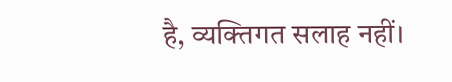है, व्यक्तिगत सलाह नहीं।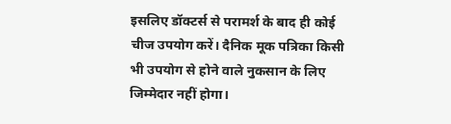इसलिए डॉक्टर्स से परामर्श के बाद ही कोई चीज उपयोग करें। दैनिक मूक पत्रिका किसी भी उपयोग से होने वाले नुकसान के लिए जिम्मेदार नहीं होगा।